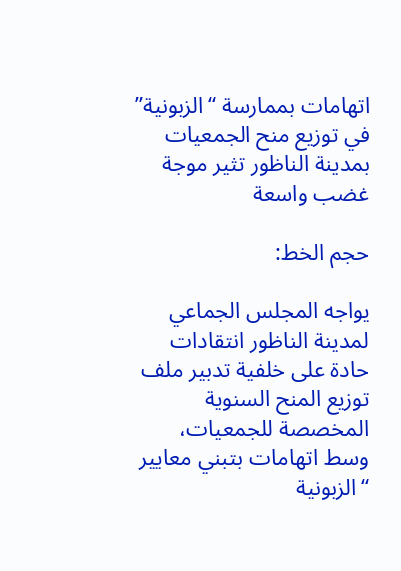اتهامات بممارسة “الزبونية” في توزيع منح الجمعيات بمدينة الناظور تثير موجة غضب واسعة

حجم الخط:

يواجه المجلس الجماعي لمدينة الناظور انتقادات حادة على خلفية تدبير ملف توزيع المنح السنوية المخصصة للجمعيات، وسط اتهامات بتبني معايير “الزبونية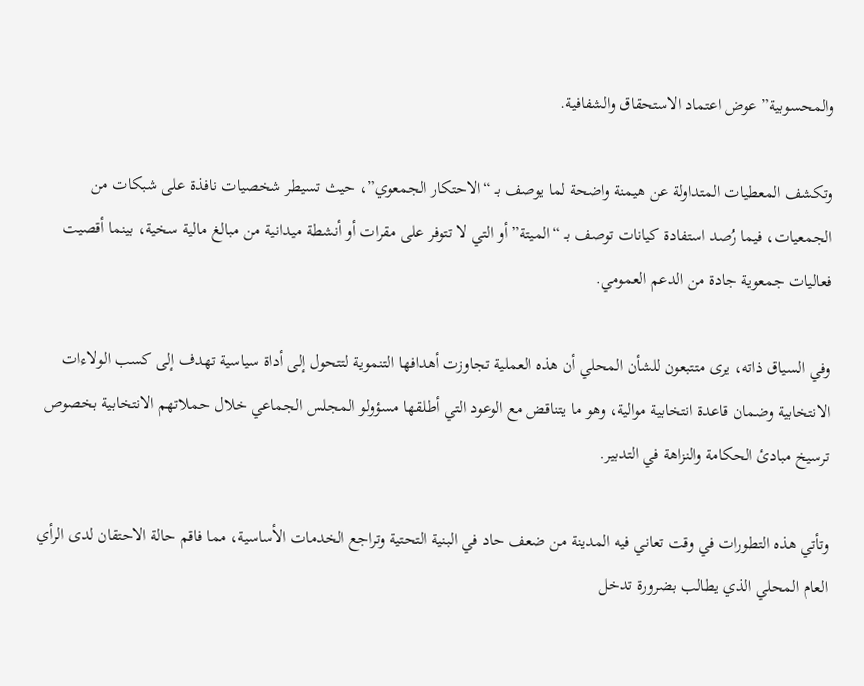والمحسوبية” عوض اعتماد الاستحقاق والشفافية.

وتكشف المعطيات المتداولة عن هيمنة واضحة لما يوصف بـ “الاحتكار الجمعوي”، حيث تسيطر شخصيات نافذة على شبكات من الجمعيات، فيما رُصد استفادة كيانات توصف بـ “الميتة” أو التي لا تتوفر على مقرات أو أنشطة ميدانية من مبالغ مالية سخية، بينما أقصيت فعاليات جمعوية جادة من الدعم العمومي.

وفي السياق ذاته، يرى متتبعون للشأن المحلي أن هذه العملية تجاوزت أهدافها التنموية لتتحول إلى أداة سياسية تهدف إلى كسب الولاءات الانتخابية وضمان قاعدة انتخابية موالية، وهو ما يتناقض مع الوعود التي أطلقها مسؤولو المجلس الجماعي خلال حملاتهم الانتخابية بخصوص ترسيخ مبادئ الحكامة والنزاهة في التدبير.

وتأتي هذه التطورات في وقت تعاني فيه المدينة من ضعف حاد في البنية التحتية وتراجع الخدمات الأساسية، مما فاقم حالة الاحتقان لدى الرأي العام المحلي الذي يطالب بضرورة تدخل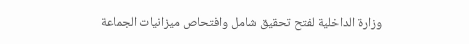وزارة الداخلية لفتح تحقيق شامل وافتحاص ميزانيات الجماعة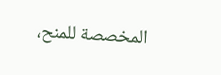المخصصة للمنح،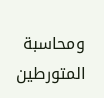ومحاسبة المتورطين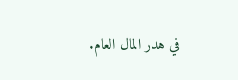في هدر المال العام.